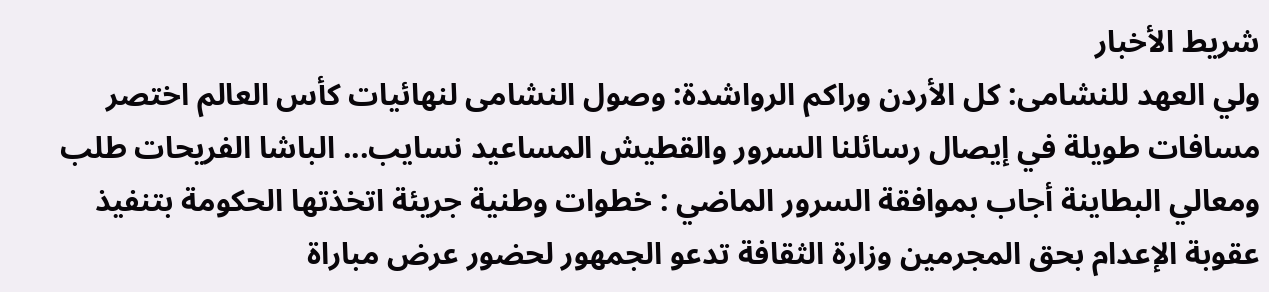شريط الأخبار
ولي العهد للنشامى: كل الأردن وراكم الرواشدة: وصول النشامى لنهائيات كأس العالم اختصر مسافات طويلة في إيصال رسائلنا السرور والقطيش المساعيد نسايب... الباشا الفريحات طلب ومعالي البطاينة أجاب بموافقة السرور الماضي : خطوات وطنية جريئة اتخذتها الحكومة بتنفيذ عقوبة الإعدام بحق المجرمين وزارة الثقافة تدعو الجمهور لحضور عرض مباراة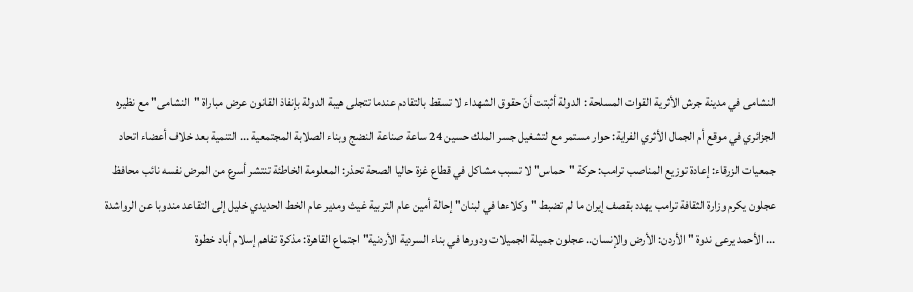النشامى في مدينة جرش الأثرية القوات المسلحة : الدولة أثبتت أنّ حقوق الشهداء لا تسقط بالتقادم عندما تتجلى هيبة الدولة بإنفاذ القانون عرض مباراة "النشامى" مع نظيره الجزائري في موقع أم الجمال الأثري الفراية: حوار مستمر مع لتشغيل جسر الملك حسين 24 ساعة صناعة النضج وبناء الصلابة المجتمعية ... التنمية بعد خلاف أعضاء اتحاد جمعيات الزرقاء: إعادة توزيع المناصب ترامب: حركة "حماس" لا تسبب مشاكل في قطاع غزة حاليا الصحة تحذر: المعلومة الخاطئة تنتشر أسرع من المرض نفسه نائب محافظ عجلون يكرم وزارة الثقافة ترامب يهدد بقصف إيران ما لم تضبط "وكلاءها في لبنان" إحالة أمين عام التربية غيث ومدير عام الخط الحديدي خليل إلى التقاعد مندوبا عن الرواشدة ... الأحمد يرعى ندوة "الأردن: الأرض والإنسان.. عجلون جميلة الجميلات ودورها في بناء السردية الأردنية" اجتماع القاهرة: مذكرة تفاهم إسلام أباد خطوة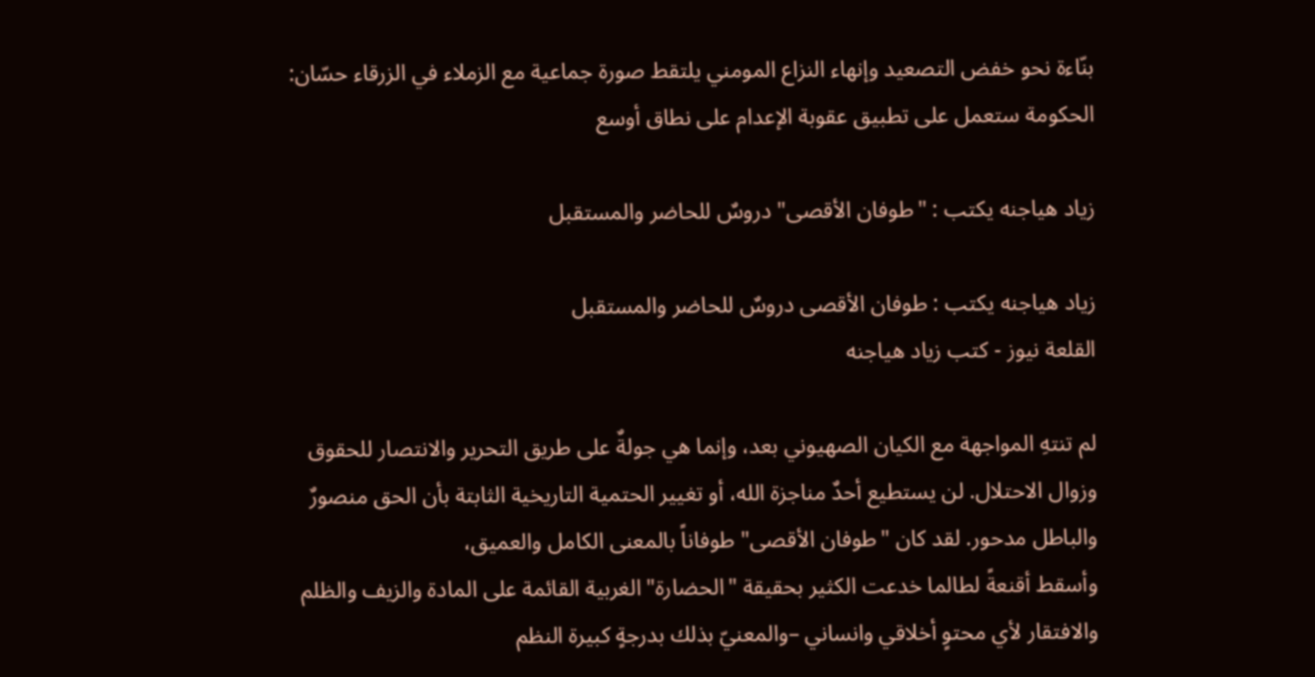بنّاءة نحو خفض التصعيد وإنهاء النزاع المومني يلتقط صورة جماعية مع الزملاء في الزرقاء حسّان: الحكومة ستعمل على تطبيق عقوبة الإعدام على نطاق أوسع

زياد هياجنه يكتب : "طوفان الأقصى" دروسٌ للحاضر والمستقبل

زياد هياجنه يكتب : طوفان الأقصى دروسٌ للحاضر والمستقبل
القلعة نيوز - كتب زياد هياجنه

لم تنتهِ المواجهة مع الكيان الصهيوني بعد، وإنما هي جولةٌ على طريق التحرير والانتصار للحقوق وزوال الاحتلال. لن يستطيع أحدٌ مناجزة الله، أو تغيير الحتمية التاريخية الثابتة بأن الحق منصورٌ والباطل مدحور. لقد كان "طوفان الأقصى" طوفاناً بالمعنى الكامل والعميق،
وأسقط أقنعةً لطالما خدعت الكثير بحقيقة "الحضارة" الغربية القائمة على المادة والزيف والظلم والافتقار لأي محتوٍ أخلاقي وانساني –والمعنيّ بذلك بدرجةٍ كبيرة النظم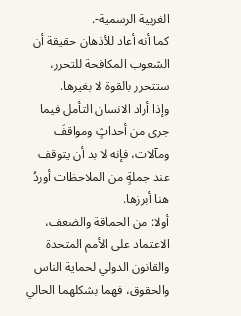الغربية الرسمية-.
كما أنه أعاد للأذهان حقيقة أن الشعوب المكافحة للتحرر، ستتحرر بالقوة لا بغيرها.
وإذا أراد الانسان التأمل فيما جرى من أحداثٍ ومواقفَ ومآلات، فإنه لا بد أن يتوقف عند جملةٍ من الملاحظات أوردُ هنا أبرزها.
أولا: من الحماقة والضعف، الاعتماد على الأمم المتحدة والقانون الدولي لحماية الناس والحقوق، فهما بشكلهما الحالي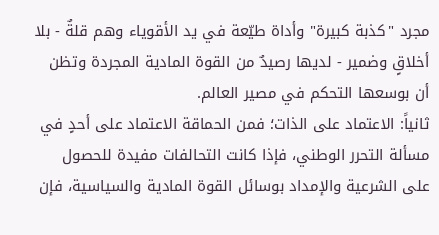مجرد "كذبة كبيرة" وأداة طيّعة في يد الأقوياء وهم قلةٌ - بلا أخلاقٍ وضمير - لديها رصيدٌ من القوة المادية المجردة وتظن أن بوسعها التحكم في مصير العالم.
ثانياً: الاعتماد على الذات؛ فمن الحماقة الاعتماد على أحدٍ في مسألة التحرر الوطني، فإذا كانت التحالفات مفيدة للحصول على الشرعية والإمداد بوسائل القوة المادية والسياسية، فإن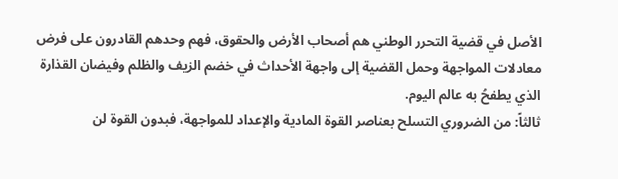الأصل في قضية التحرر الوطني هم أصحاب الأرض والحقوق، فهم وحدهم القادرون على فرض معادلات المواجهة وحمل القضية إلى واجهة الأحداث في خضم الزيف والظلم وفيضان القذارة الذي يطفحُ به عالم اليوم.
ثالثاً: من الضروري التسلح بعناصر القوة المادية والإعداد للمواجهة، فبدون القوة لن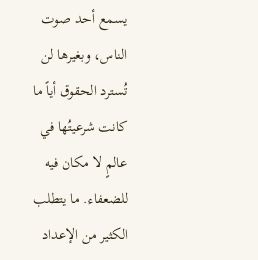يسمع أحد صوت الناس، وبغيرها لن تُسترد الحقوق أياً ما كانت شرعيتُها في عالمٍ لا مكان فيه للضعفاء. ما يتطلب الكثير من الإعداد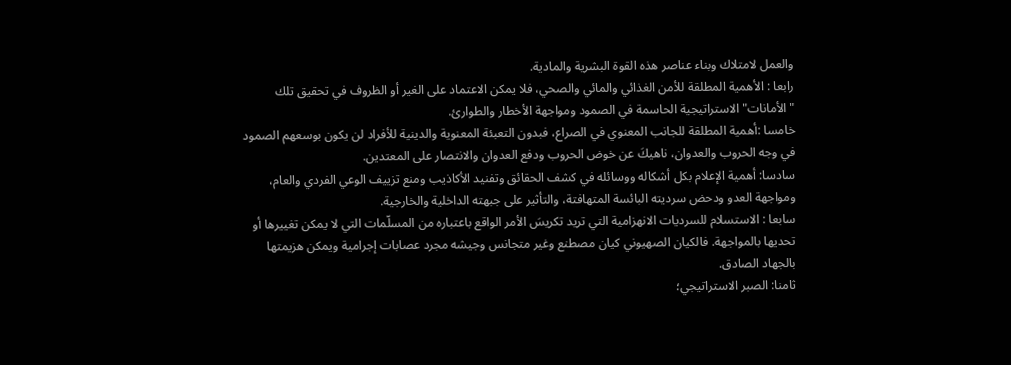والعمل لامتلاك وبناء عناصر هذه القوة البشرية والمادية.
رابعا : الأهمية المطلقة للأمن الغذائي والمائي والصحي، فلا يمكن الاعتماد على الغير أو الظروف في تحقيق تلك "الأمانات" الاستراتيجية الحاسمة في الصمود ومواجهة الأخطار والطوارئ.
خامسا :أهمية المطلقة للجانب المعنوي في الصراع، فبدون التعبئة المعنوية والدينية للأفراد لن يكون بوسعهم الصمود في وجه الحروب والعدوان، ناهيكَ عن خوض الحروب ودفع العدوان والانتصار على المعتدين.
سادسا: أهمية الإعلام بكل أشكاله ووسائله في كشف الحقائق وتفنيد الأكاذيب ومنع تزييف الوعي الفردي والعام، ومواجهة العدو ودحض سرديته البائسة المتهافتة، والتأثير على جبهته الداخلية والخارجية.
سابعا : الاستسلام للسرديات الانهزامية التي تريد تكريسَ الأمر الواقع باعتباره من المسلّمات التي لا يمكن تغييرها أو تحديها بالمواجهة. فالكيان الصهيوني كيان مصطنع وغير متجانس وجيشه مجرد عصابات إجرامية ويمكن هزيمتها بالجهاد الصادق.
ثامنا: الصبر الاستراتيجي؛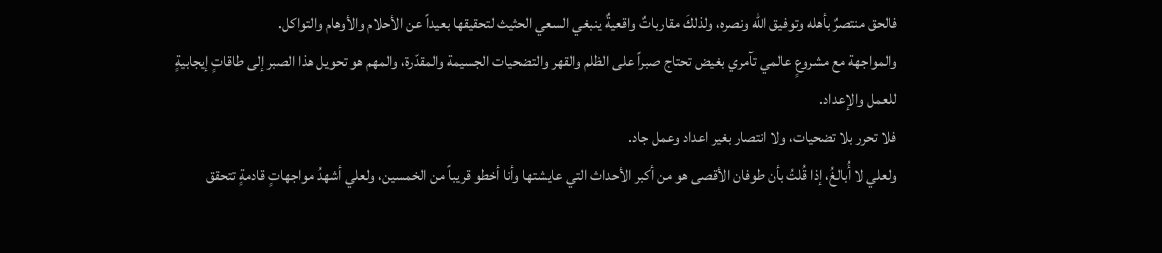فالحق منتصرٌ بأهله وتوفيق الله ونصره، ولذلكَ مقارباتٌ واقعيةٌ ينبغي السعي الحثيث لتحقيقها بعيداً عن الأحلام والأوهام والتواكل.
والمواجهة مع مشروعٍ عالمي تآمري بغيض تحتاج صبراً على الظلم والقهر والتضحيات الجسيمة والمقدّرة، والمهم هو تحويل هذا الصبر إلى طاقاتٍ إيجابيةٍ للعمل والإعداد.
فلا تحرر بلا تضحيات، ولا انتصار بغير اعداد وعمل جاد.
ولعلي لا أُبالغُ، إذا قُلتُ بأن طوفان الأقصى هو من أكبر الأحداث التي عايشتها وأنا أخطو قريباً من الخمسين، ولعلي أشهدُ مواجهاتٍ قادمةٍ تتحقق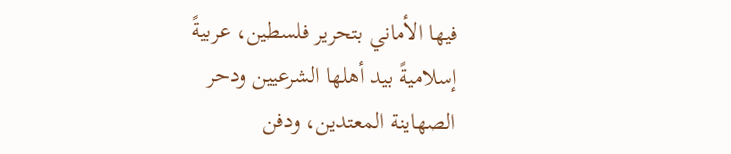فيها الأماني بتحرير فلسطين، عربيةً إسلاميةً بيد أهلها الشرعيين ودحر الصهاينة المعتدين، ودفن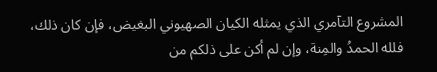المشروع التآمري الذي يمثله الكيان الصهيوني البغيض، فإن كان ذلك، فلله الحمدُ والمِنة، وإن لم أكن على ذلكم من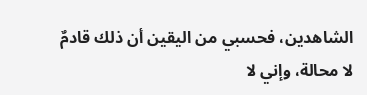الشاهدين، فحسبي من اليقين أن ذلك قادمٌ لا محالة، وإني لا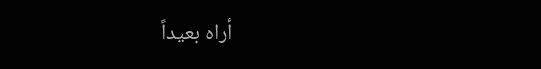أراه بعيداً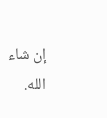إن شاء الله.